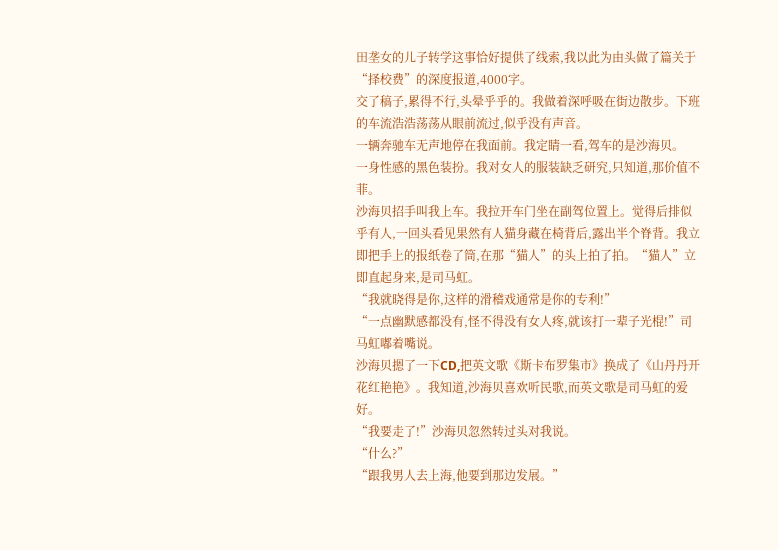田垄女的儿子转学这事恰好提供了线索,我以此为由头做了篇关于“择校费”的深度报道,4000字。
交了稿子,累得不行,头晕乎乎的。我做着深呼吸在街边散步。下班的车流浩浩荡荡从眼前流过,似乎没有声音。
一辆奔驰车无声地停在我面前。我定睛一看,驾车的是沙海贝。
一身性感的黑色装扮。我对女人的服装缺乏研究,只知道,那价值不菲。
沙海贝招手叫我上车。我拉开车门坐在副驾位置上。觉得后排似乎有人,一回头看见果然有人猫身藏在椅背后,露出半个脊背。我立即把手上的报纸卷了筒,在那“猫人”的头上拍了拍。“猫人”立即直起身来,是司马虹。
“我就晓得是你,这样的滑稽戏通常是你的专利!”
“一点幽默感都没有,怪不得没有女人疼,就该打一辈子光棍!”司马虹嘟着嘴说。
沙海贝摁了一下CD,把英文歌《斯卡布罗集市》换成了《山丹丹开花红艳艳》。我知道,沙海贝喜欢听民歌,而英文歌是司马虹的爱好。
“我要走了!”沙海贝忽然转过头对我说。
“什么?”
“跟我男人去上海,他要到那边发展。”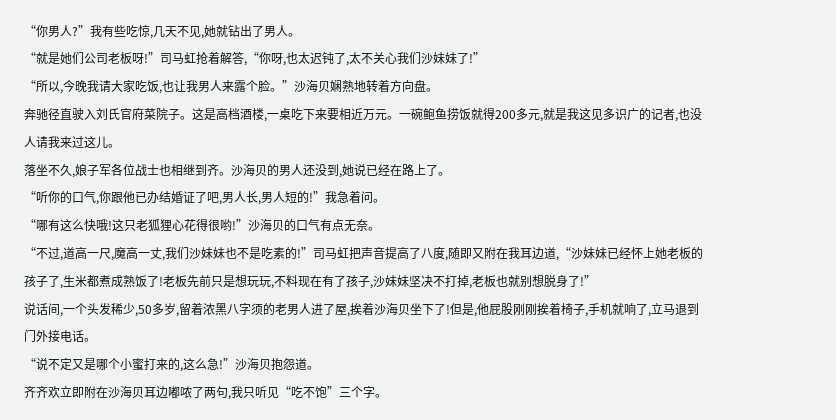“你男人?”我有些吃惊,几天不见,她就钻出了男人。
“就是她们公司老板呀!”司马虹抢着解答,“你呀,也太迟钝了,太不关心我们沙妹妹了!”
“所以,今晚我请大家吃饭,也让我男人来露个脸。”沙海贝娴熟地转着方向盘。
奔驰径直驶入刘氏官府菜院子。这是高档酒楼,一桌吃下来要相近万元。一碗鲍鱼捞饭就得200多元,就是我这见多识广的记者,也没人请我来过这儿。
落坐不久,娘子军各位战士也相继到齐。沙海贝的男人还没到,她说已经在路上了。
“听你的口气,你跟他已办结婚证了吧,男人长,男人短的!”我急着问。
“哪有这么快哦!这只老狐狸心花得很哟!”沙海贝的口气有点无奈。
“不过,道高一尺,魔高一丈,我们沙妹妹也不是吃素的!”司马虹把声音提高了八度,随即又附在我耳边道,“沙妹妹已经怀上她老板的孩子了,生米都煮成熟饭了!老板先前只是想玩玩,不料现在有了孩子,沙妹妹坚决不打掉,老板也就别想脱身了!”
说话间,一个头发稀少,50多岁,留着浓黑八字须的老男人进了屋,挨着沙海贝坐下了!但是,他屁股刚刚挨着椅子,手机就响了,立马退到门外接电话。
“说不定又是哪个小蜜打来的,这么急!”沙海贝抱怨道。
齐齐欢立即附在沙海贝耳边嘟哝了两句,我只听见“吃不饱”三个字。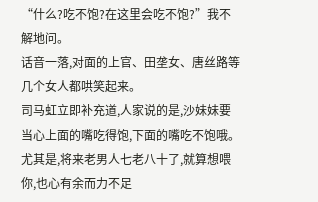“什么?吃不饱?在这里会吃不饱?”我不解地问。
话音一落,对面的上官、田垄女、唐丝路等几个女人都哄笑起来。
司马虹立即补充道,人家说的是,沙妹妹要当心上面的嘴吃得饱,下面的嘴吃不饱哦。尤其是,将来老男人七老八十了,就算想喂你,也心有余而力不足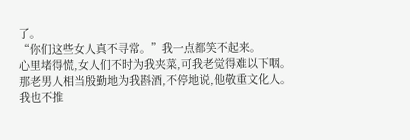了。
“你们这些女人真不寻常。”我一点都笑不起来。
心里堵得慌,女人们不时为我夹菜,可我老觉得难以下咽。
那老男人相当殷勤地为我斟酒,不停地说,他敬重文化人。
我也不推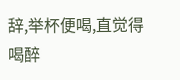辞,举杯便喝,直觉得喝醉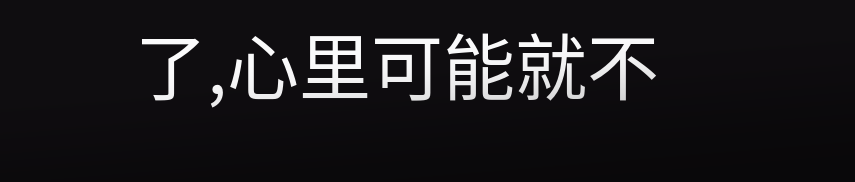了,心里可能就不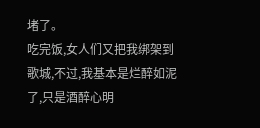堵了。
吃完饭,女人们又把我绑架到歌城,不过,我基本是烂醉如泥了,只是酒醉心明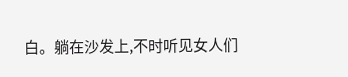白。躺在沙发上,不时听见女人们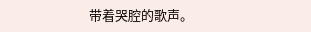带着哭腔的歌声。